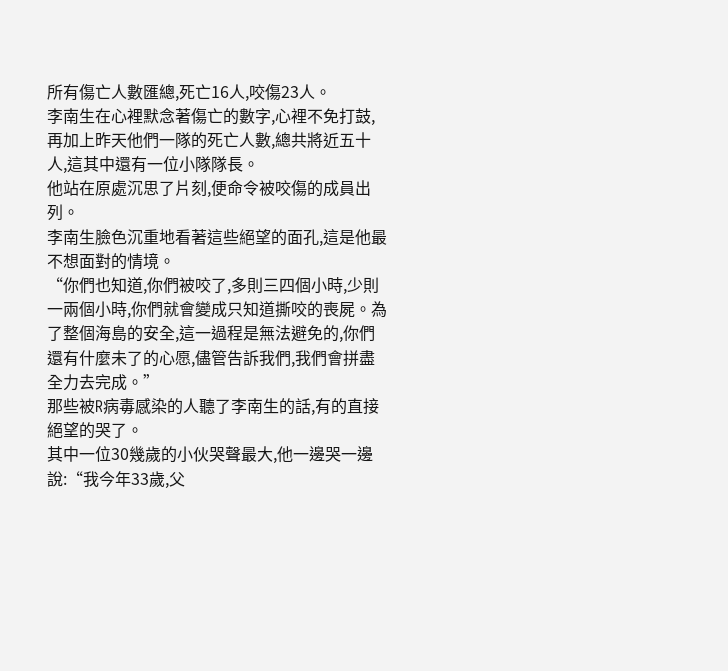所有傷亡人數匯總,死亡16人,咬傷23人。
李南生在心裡默念著傷亡的數字,心裡不免打鼓,再加上昨天他們一隊的死亡人數,總共將近五十人,這其中還有一位小隊隊長。
他站在原處沉思了片刻,便命令被咬傷的成員出列。
李南生臉色沉重地看著這些絕望的面孔,這是他最不想面對的情境。
“你們也知道,你們被咬了,多則三四個小時,少則一兩個小時,你們就會變成只知道撕咬的喪屍。為了整個海島的安全,這一過程是無法避免的,你們還有什麼未了的心愿,儘管告訴我們,我們會拼盡全力去完成。”
那些被R病毒感染的人聽了李南生的話,有的直接絕望的哭了。
其中一位30幾歲的小伙哭聲最大,他一邊哭一邊說:“我今年33歲,父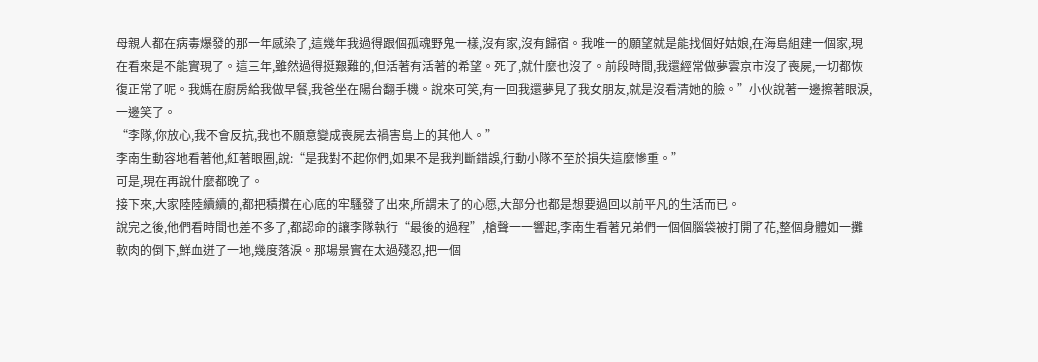母親人都在病毒爆發的那一年感染了,這幾年我過得跟個孤魂野鬼一樣,沒有家,沒有歸宿。我唯一的願望就是能找個好姑娘,在海島組建一個家,現在看來是不能實現了。這三年,雖然過得挺艱難的,但活著有活著的希望。死了,就什麼也沒了。前段時間,我還經常做夢雲京市沒了喪屍,一切都恢復正常了呢。我媽在廚房給我做早餐,我爸坐在陽台翻手機。說來可笑,有一回我還夢見了我女朋友,就是沒看清她的臉。”小伙說著一邊擦著眼淚,一邊笑了。
“李隊,你放心,我不會反抗,我也不願意變成喪屍去禍害島上的其他人。”
李南生動容地看著他,紅著眼圈,說:“是我對不起你們,如果不是我判斷錯誤,行動小隊不至於損失這麼慘重。”
可是,現在再說什麼都晚了。
接下來,大家陸陸續續的,都把積攢在心底的牢騷發了出來,所謂未了的心愿,大部分也都是想要過回以前平凡的生活而已。
說完之後,他們看時間也差不多了,都認命的讓李隊執行“最後的過程”,槍聲一一響起,李南生看著兄弟們一個個腦袋被打開了花,整個身體如一攤軟肉的倒下,鮮血迸了一地,幾度落淚。那場景實在太過殘忍,把一個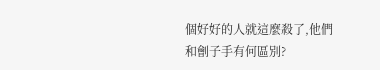個好好的人就這麼殺了,他們和劊子手有何區別?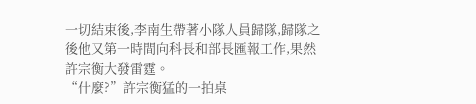一切結束後,李南生帶著小隊人員歸隊,歸隊之後他又第一時間向科長和部長匯報工作,果然許宗衡大發雷霆。
“什麼?”許宗衡猛的一拍桌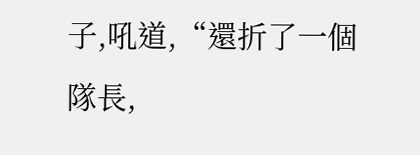子,吼道,“還折了一個隊長,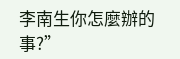李南生你怎麼辦的事?”